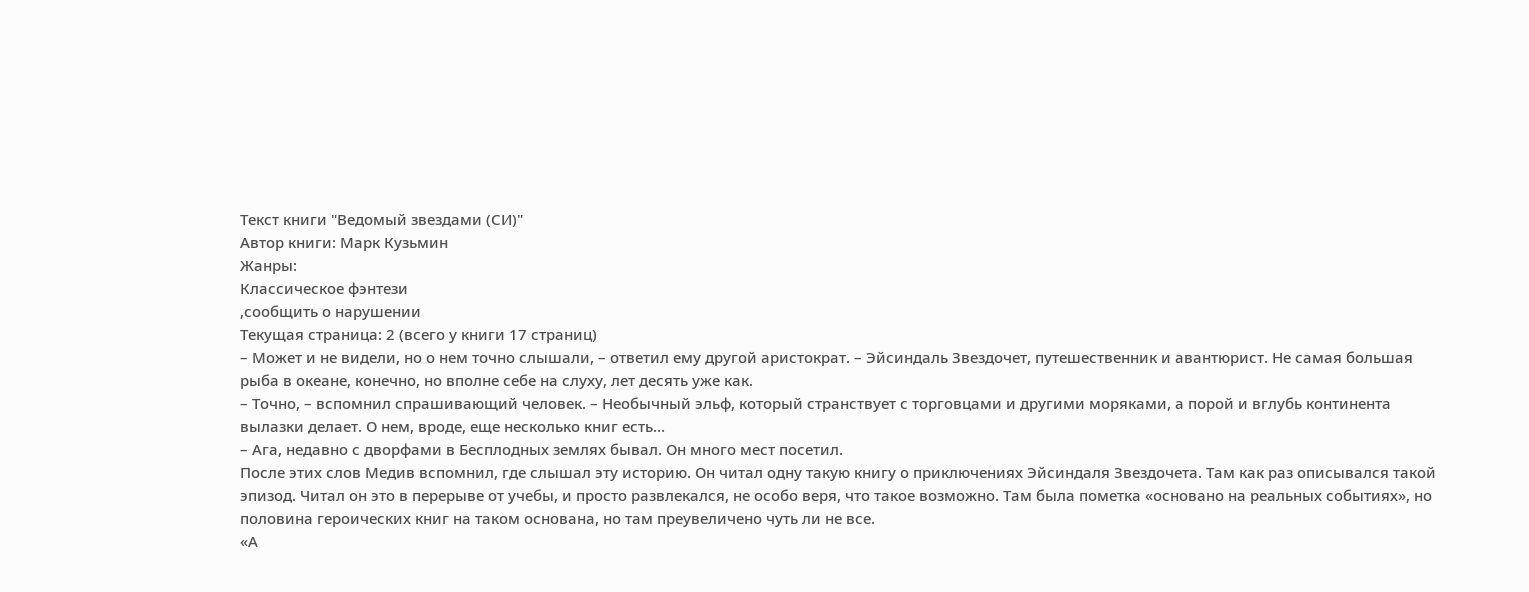Текст книги "Ведомый звездами (СИ)"
Автор книги: Марк Кузьмин
Жанры:
Классическое фэнтези
,сообщить о нарушении
Текущая страница: 2 (всего у книги 17 страниц)
– Может и не видели, но о нем точно слышали, – ответил ему другой аристократ. – Эйсиндаль Звездочет, путешественник и авантюрист. Не самая большая рыба в океане, конечно, но вполне себе на слуху, лет десять уже как.
– Точно, – вспомнил спрашивающий человек. – Необычный эльф, который странствует с торговцами и другими моряками, а порой и вглубь континента вылазки делает. О нем, вроде, еще несколько книг есть…
– Ага, недавно с дворфами в Бесплодных землях бывал. Он много мест посетил.
После этих слов Медив вспомнил, где слышал эту историю. Он читал одну такую книгу о приключениях Эйсиндаля Звездочета. Там как раз описывался такой эпизод. Читал он это в перерыве от учебы, и просто развлекался, не особо веря, что такое возможно. Там была пометка «основано на реальных событиях», но половина героических книг на таком основана, но там преувеличено чуть ли не все.
«А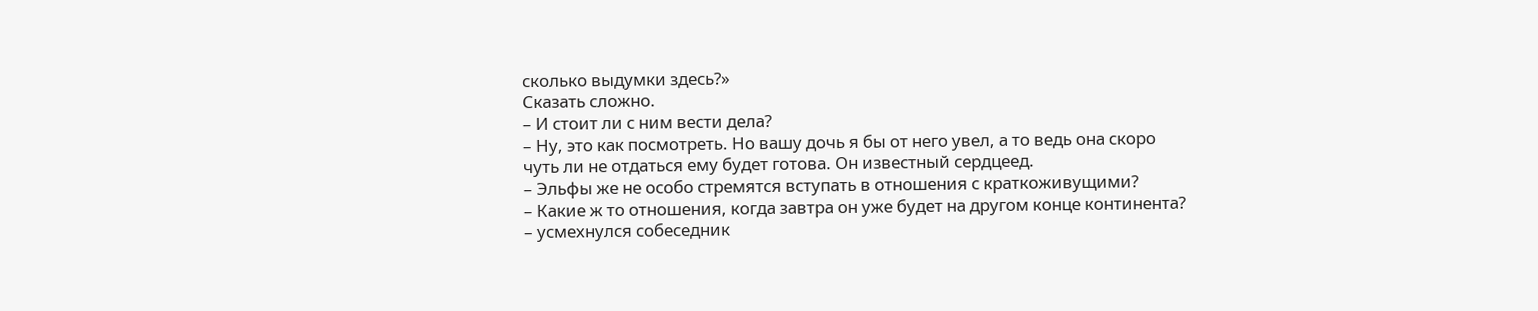сколько выдумки здесь?»
Сказать сложно.
– И стоит ли с ним вести дела?
– Ну, это как посмотреть. Но вашу дочь я бы от него увел, а то ведь она скоро чуть ли не отдаться ему будет готова. Он известный сердцеед.
– Эльфы же не особо стремятся вступать в отношения с краткоживущими?
– Какие ж то отношения, когда завтра он уже будет на другом конце континента? – усмехнулся собеседник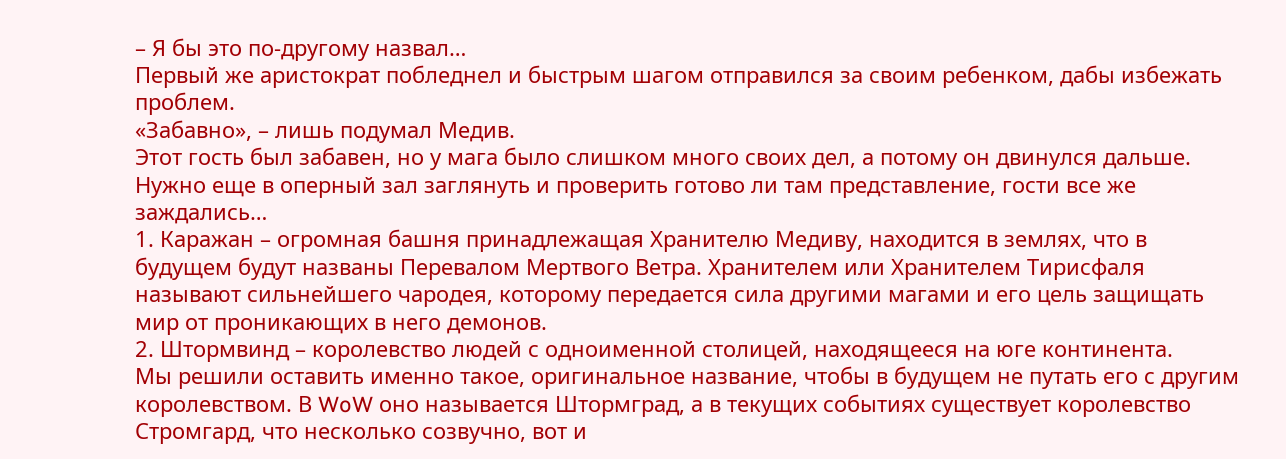– Я бы это по-другому назвал…
Первый же аристократ побледнел и быстрым шагом отправился за своим ребенком, дабы избежать проблем.
«Забавно», – лишь подумал Медив.
Этот гость был забавен, но у мага было слишком много своих дел, а потому он двинулся дальше. Нужно еще в оперный зал заглянуть и проверить готово ли там представление, гости все же заждались…
1. Каражан – огромная башня принадлежащая Хранителю Медиву, находится в землях, что в будущем будут названы Перевалом Мертвого Ветра. Хранителем или Хранителем Тирисфаля называют сильнейшего чародея, которому передается сила другими магами и его цель защищать мир от проникающих в него демонов.
2. Штормвинд – королевство людей с одноименной столицей, находящееся на юге континента.
Мы решили оставить именно такое, оригинальное название, чтобы в будущем не путать его с другим королевством. В WoW оно называется Штормград, а в текущих событиях существует королевство Стромгард, что несколько созвучно, вот и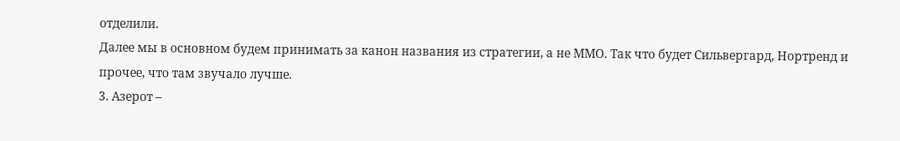отделили.
Далее мы в основном будем принимать за канон названия из стратегии, а не ММО. Так что будет Сильвергард, Нортренд и прочее, что там звучало лучше.
3. Азерот –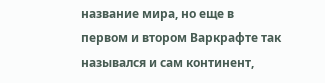название мира, но еще в первом и втором Варкрафте так назывался и сам континент,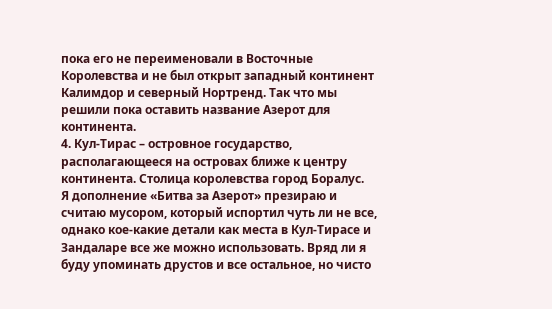пока его не переименовали в Восточные Королевства и не был открыт западный континент Калимдор и северный Нортренд. Так что мы решили пока оставить название Азерот для континента.
4. Кул-Тирас – островное государство, располагающееся на островах ближе к центру континента. Столица королевства город Боралус.
Я дополнение «Битва за Азерот» презираю и считаю мусором, который испортил чуть ли не все, однако кое-какие детали как места в Кул-Тирасе и Зандаларе все же можно использовать. Вряд ли я буду упоминать друстов и все остальное, но чисто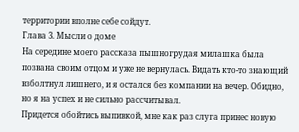территории вполне себе сойдут.
Глава 3. Мысли о доме
На середине моего рассказа пышногрудая милашка была позвана своим отцом и уже не вернулась. Видать кто-то знающий взболтнул лишнего, и я остался без компании на вечер. Обидно, но я на успех и не сильно рассчитывал.
Придется обойтись выпивкой, мне как раз слуга принес новую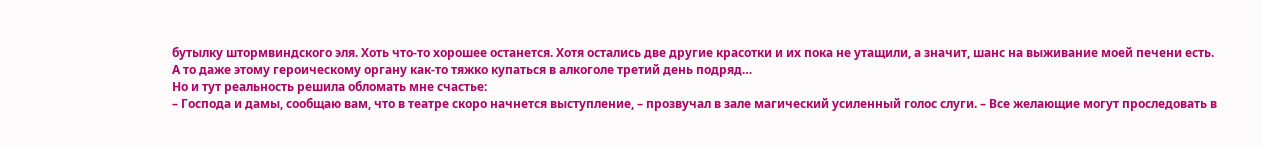бутылку штормвиндского эля. Хоть что-то хорошее останется. Хотя остались две другие красотки и их пока не утащили, а значит, шанс на выживание моей печени есть.
А то даже этому героическому органу как-то тяжко купаться в алкоголе третий день подряд…
Но и тут реальность решила обломать мне счастье:
– Господа и дамы, сообщаю вам, что в театре скоро начнется выступление, – прозвучал в зале магический усиленный голос слуги. – Все желающие могут проследовать в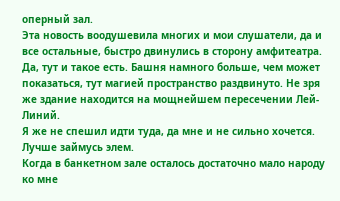оперный зал.
Эта новость воодушевила многих и мои слушатели, да и все остальные, быстро двинулись в сторону амфитеатра. Да, тут и такое есть. Башня намного больше, чем может показаться, тут магией пространство раздвинуто. Не зря же здание находится на мощнейшем пересечении Лей-Линий.
Я же не спешил идти туда, да мне и не сильно хочется. Лучше займусь элем.
Когда в банкетном зале осталось достаточно мало народу ко мне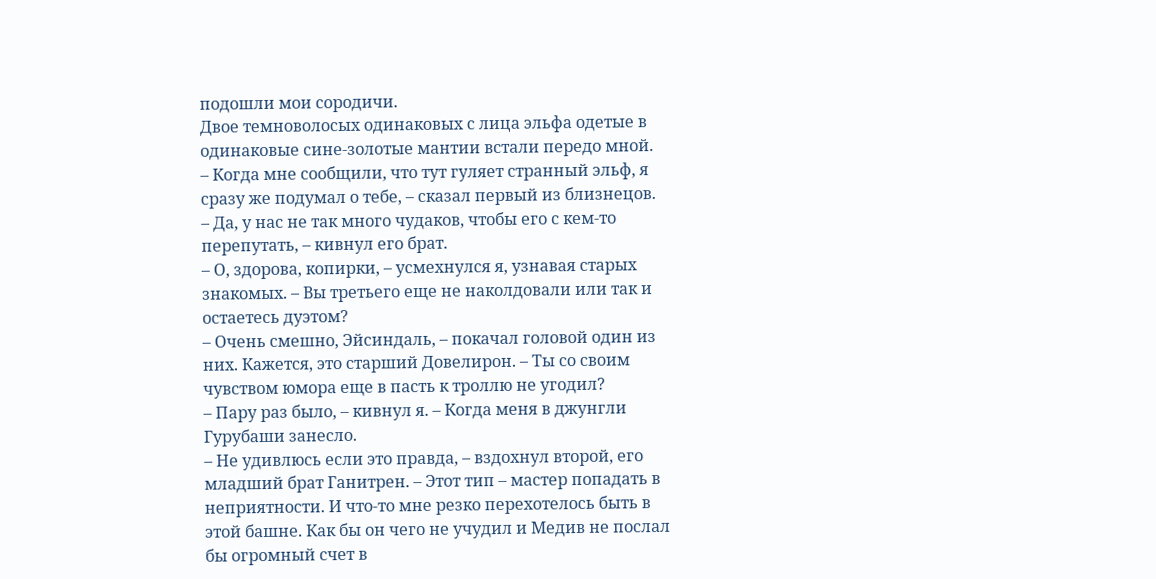подошли мои сородичи.
Двое темноволосых одинаковых с лица эльфа одетые в одинаковые сине-золотые мантии встали передо мной.
– Когда мне сообщили, что тут гуляет странный эльф, я сразу же подумал о тебе, – сказал первый из близнецов.
– Да, у нас не так много чудаков, чтобы его с кем-то перепутать, – кивнул его брат.
– О, здорова, копирки, – усмехнулся я, узнавая старых знакомых. – Вы третьего еще не наколдовали или так и остаетесь дуэтом?
– Очень смешно, Эйсиндаль, – покачал головой один из них. Кажется, это старший Довелирон. – Ты со своим чувством юмора еще в пасть к троллю не угодил?
– Пару раз было, – кивнул я. – Когда меня в джунгли Гурубаши занесло.
– Не удивлюсь если это правда, – вздохнул второй, его младший брат Ганитрен. – Этот тип – мастер попадать в неприятности. И что-то мне резко перехотелось быть в этой башне. Как бы он чего не учудил и Медив не послал бы огромный счет в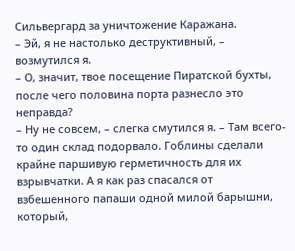Сильвергард за уничтожение Каражана.
– Эй, я не настолько деструктивный, – возмутился я.
– О, значит, твое посещение Пиратской бухты, после чего половина порта разнесло это неправда?
– Ну не совсем, – слегка смутился я. – Там всего-то один склад подорвало. Гоблины сделали крайне паршивую герметичность для их взрывчатки. А я как раз спасался от взбешенного папаши одной милой барышни, который,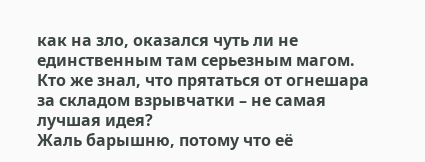как на зло, оказался чуть ли не единственным там серьезным магом. Кто же знал, что прятаться от огнешара за складом взрывчатки – не самая лучшая идея?
Жаль барышню, потому что её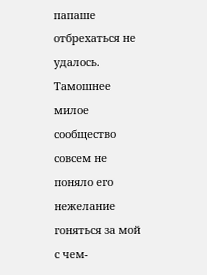папаше отбрехаться не удалось. Тамошнее милое сообщество совсем не поняло его нежелание гоняться за мой с чем-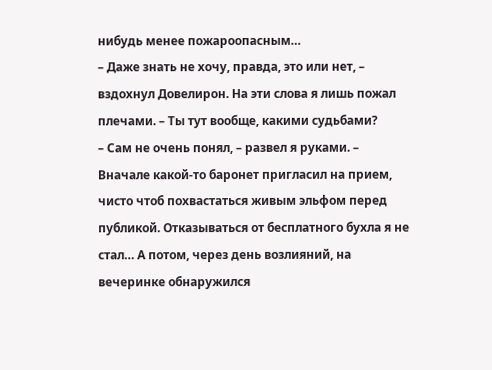нибудь менее пожароопасным…
– Даже знать не хочу, правда, это или нет, – вздохнул Довелирон. На эти слова я лишь пожал плечами. – Ты тут вообще, какими судьбами?
– Сам не очень понял, – развел я руками. – Вначале какой-то баронет пригласил на прием, чисто чтоб похвастаться живым эльфом перед публикой. Отказываться от бесплатного бухла я не стал… А потом, через день возлияний, на вечеринке обнаружился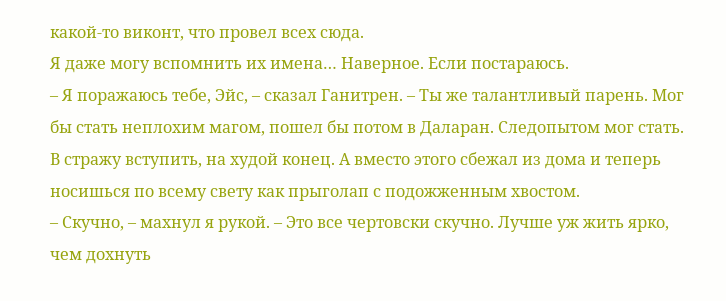какой-то виконт, что провел всех сюда.
Я даже могу вспомнить их имена… Наверное. Если постараюсь.
– Я поражаюсь тебе, Эйс, – сказал Ганитрен. – Ты же талантливый парень. Мог бы стать неплохим магом, пошел бы потом в Даларан. Следопытом мог стать. В стражу вступить, на худой конец. А вместо этого сбежал из дома и теперь носишься по всему свету как прыголап с подожженным хвостом.
– Скучно, – махнул я рукой. – Это все чертовски скучно. Лучше уж жить ярко, чем дохнуть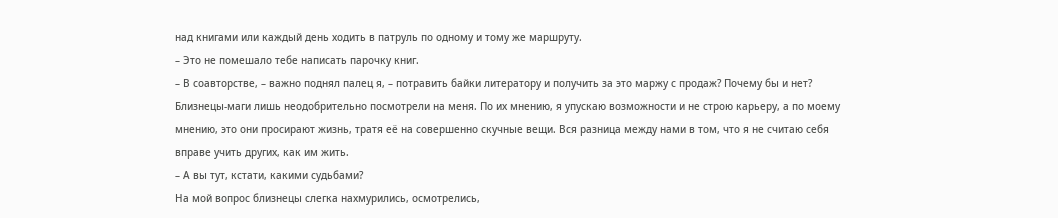над книгами или каждый день ходить в патруль по одному и тому же маршруту.
– Это не помешало тебе написать парочку книг.
– В соавторстве, – важно поднял палец я, – потравить байки литератору и получить за это маржу с продаж? Почему бы и нет?
Близнецы-маги лишь неодобрительно посмотрели на меня. По их мнению, я упускаю возможности и не строю карьеру, а по моему мнению, это они просирают жизнь, тратя её на совершенно скучные вещи. Вся разница между нами в том, что я не считаю себя вправе учить других, как им жить.
– А вы тут, кстати, какими судьбами?
На мой вопрос близнецы слегка нахмурились, осмотрелись,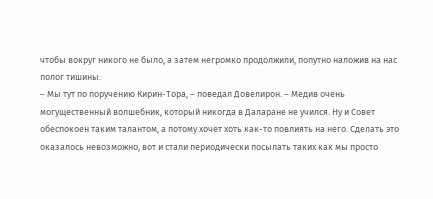чтобы вокруг никого не было, а затем негромко продолжили, попутно наложив на нас полог тишины:
– Мы тут по поручению Кирин-Тора, – поведал Довелирон. – Медив очень могущественный волшебник, который никогда в Даларане не учился. Ну и Совет обеспокоен таким талантом, а потому хочет хоть как-то повлиять на него. Сделать это оказалось невозможно, вот и стали периодически посылать таких как мы просто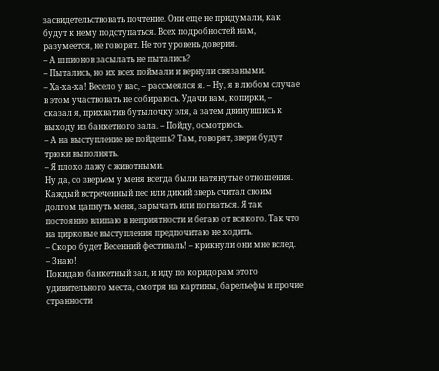засвидетельствовать почтение. Они еще не придумали, как будут к нему подступаться. Всех подробностей нам, разумеется, не говорят. Не тот уровень доверия.
– А шпионов засылать не пытались?
– Пытались, но их всех поймали и вернули связаными.
– Ха-ха-ха! Весело у вас, – рассмеялся я. – Ну, я в любом случае в этом участвовать не собираюсь. Удачи вам, копирки, – сказал я, прихватив бутылочку эля, а затем двинувшись к выходу из банкетного зала. – Пойду, осмотрюсь.
– А на выступление не пойдешь? Там, говорят, звери будут трюки выполнять.
– Я плохо лажу с животными.
Ну да, со зверьем у меня всегда были натянутые отношения. Каждый встреченный пес или дикий зверь считал своим долгом цапнуть меня, зарычать или погнаться. Я так постоянно влипаю в неприятности и бегаю от всякого. Так что на цирковые выступления предпочитаю не ходить.
– Скоро будет Весенний фестиваль! – крикнули они мне вслед.
– Знаю!
Покидаю банкетный зал, и иду по коридорам этого удивительного места, смотря на картины, барельефы и прочие странности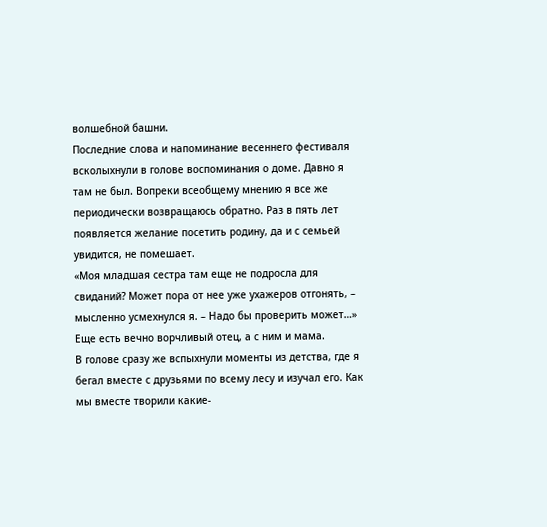волшебной башни.
Последние слова и напоминание весеннего фестиваля всколыхнули в голове воспоминания о доме. Давно я там не был. Вопреки всеобщему мнению я все же периодически возвращаюсь обратно. Раз в пять лет появляется желание посетить родину, да и с семьей увидится, не помешает.
«Моя младшая сестра там еще не подросла для свиданий? Может пора от нее уже ухажеров отгонять, – мысленно усмехнулся я. – Надо бы проверить может…»
Еще есть вечно ворчливый отец, а с ним и мама.
В голове сразу же вспыхнули моменты из детства, где я бегал вместе с друзьями по всему лесу и изучал его. Как мы вместе творили какие-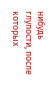нибудь глупости, после которых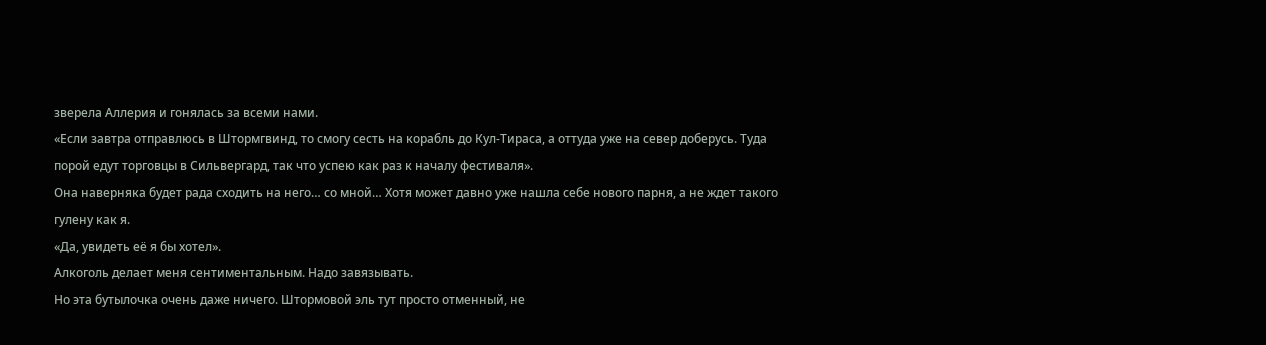зверела Аллерия и гонялась за всеми нами.
«Если завтра отправлюсь в Штормгвинд, то смогу сесть на корабль до Кул-Тираса, а оттуда уже на север доберусь. Туда порой едут торговцы в Сильвергард, так что успею как раз к началу фестиваля».
Она наверняка будет рада сходить на него… со мной… Хотя может давно уже нашла себе нового парня, а не ждет такого гулену как я.
«Да, увидеть её я бы хотел».
Алкоголь делает меня сентиментальным. Надо завязывать.
Но эта бутылочка очень даже ничего. Штормовой эль тут просто отменный, не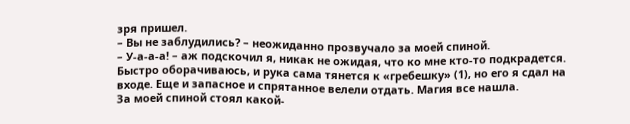зря пришел.
– Вы не заблудились? – неожиданно прозвучало за моей спиной.
– У-а-а-а! – аж подскочил я, никак не ожидая, что ко мне кто-то подкрадется.
Быстро оборачиваюсь, и рука сама тянется к «гребешку» (1), но его я сдал на входе. Еще и запасное и спрятанное велели отдать. Магия все нашла.
За моей спиной стоял какой-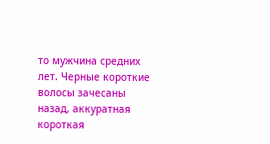то мужчина средних лет. Черные короткие волосы зачесаны назад, аккуратная короткая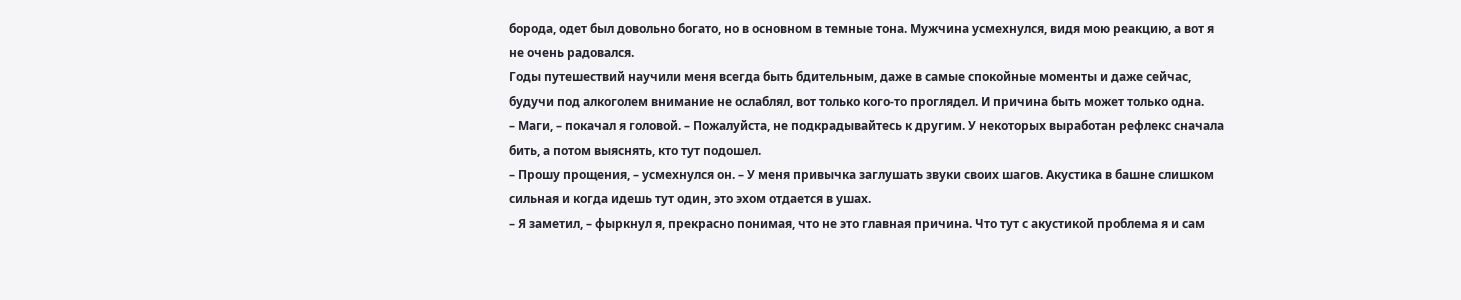борода, одет был довольно богато, но в основном в темные тона. Мужчина усмехнулся, видя мою реакцию, а вот я не очень радовался.
Годы путешествий научили меня всегда быть бдительным, даже в самые спокойные моменты и даже сейчас, будучи под алкоголем внимание не ослаблял, вот только кого-то проглядел. И причина быть может только одна.
– Маги, – покачал я головой. – Пожалуйста, не подкрадывайтесь к другим. У некоторых выработан рефлекс сначала бить, а потом выяснять, кто тут подошел.
– Прошу прощения, – усмехнулся он. – У меня привычка заглушать звуки своих шагов. Акустика в башне слишком сильная и когда идешь тут один, это эхом отдается в ушах.
– Я заметил, – фыркнул я, прекрасно понимая, что не это главная причина. Что тут с акустикой проблема я и сам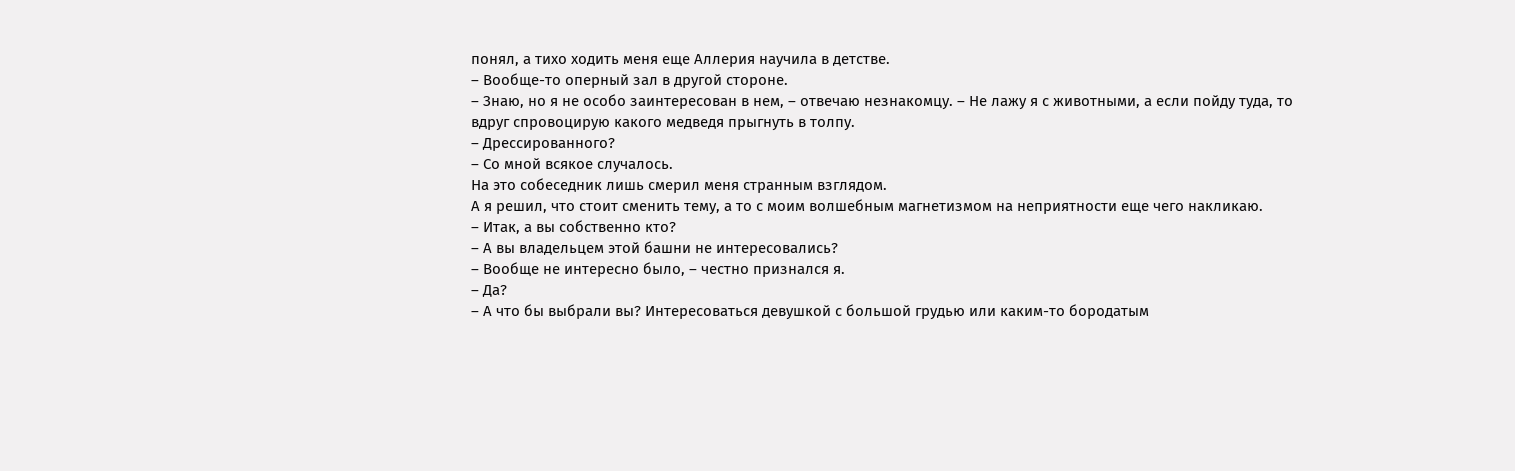понял, а тихо ходить меня еще Аллерия научила в детстве.
– Вообще-то оперный зал в другой стороне.
– Знаю, но я не особо заинтересован в нем, – отвечаю незнакомцу. – Не лажу я с животными, а если пойду туда, то вдруг спровоцирую какого медведя прыгнуть в толпу.
– Дрессированного?
– Со мной всякое случалось.
На это собеседник лишь смерил меня странным взглядом.
А я решил, что стоит сменить тему, а то с моим волшебным магнетизмом на неприятности еще чего накликаю.
– Итак, а вы собственно кто?
– А вы владельцем этой башни не интересовались?
– Вообще не интересно было, – честно признался я.
– Да?
– А что бы выбрали вы? Интересоваться девушкой с большой грудью или каким-то бородатым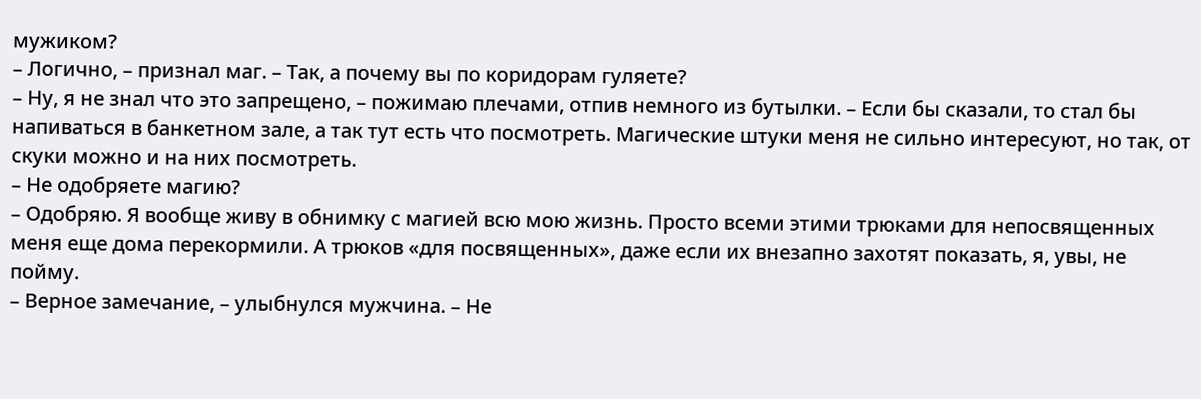мужиком?
– Логично, – признал маг. – Так, а почему вы по коридорам гуляете?
– Ну, я не знал что это запрещено, – пожимаю плечами, отпив немного из бутылки. – Если бы сказали, то стал бы напиваться в банкетном зале, а так тут есть что посмотреть. Магические штуки меня не сильно интересуют, но так, от скуки можно и на них посмотреть.
– Не одобряете магию?
– Одобряю. Я вообще живу в обнимку с магией всю мою жизнь. Просто всеми этими трюками для непосвященных меня еще дома перекормили. А трюков «для посвященных», даже если их внезапно захотят показать, я, увы, не пойму.
– Верное замечание, – улыбнулся мужчина. – Не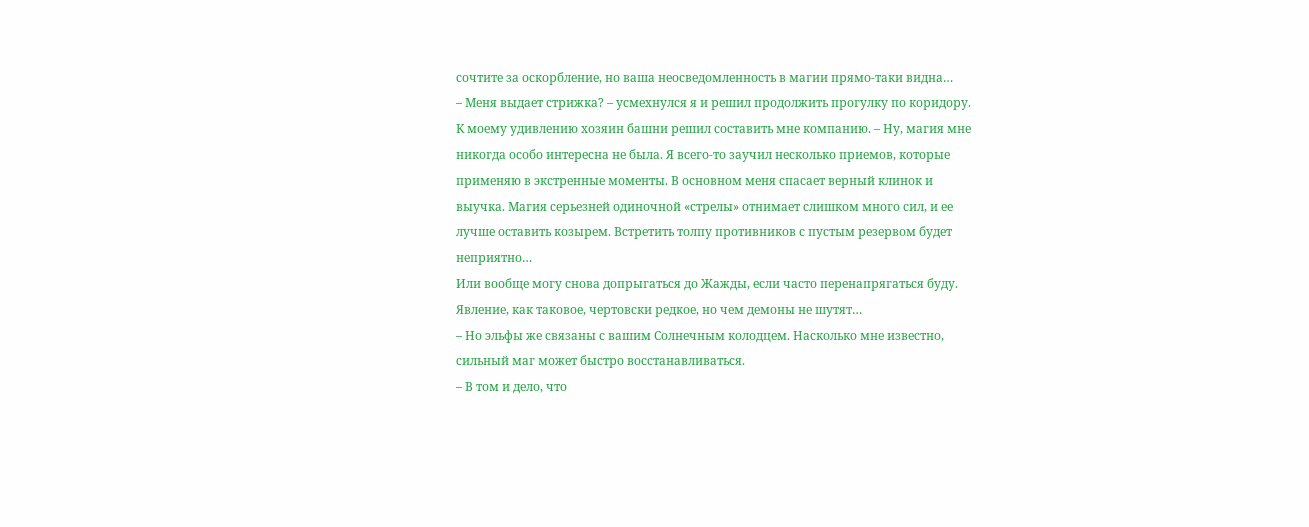сочтите за оскорбление, но ваша неосведомленность в магии прямо-таки видна…
– Меня выдает стрижка? – усмехнулся я и решил продолжить прогулку по коридору. К моему удивлению хозяин башни решил составить мне компанию. – Ну, магия мне никогда особо интересна не была. Я всего-то заучил несколько приемов, которые применяю в экстренные моменты. В основном меня спасает верный клинок и выучка. Магия серьезней одиночной «стрелы» отнимает слишком много сил, и ее лучше оставить козырем. Встретить толпу противников с пустым резервом будет неприятно…
Или вообще могу снова допрыгаться до Жажды, если часто перенапрягаться буду. Явление, как таковое, чертовски редкое, но чем демоны не шутят…
– Но эльфы же связаны с вашим Солнечным колодцем. Насколько мне известно, сильный маг может быстро восстанавливаться.
– В том и дело, что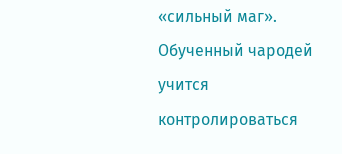«сильный маг». Обученный чародей учится контролироваться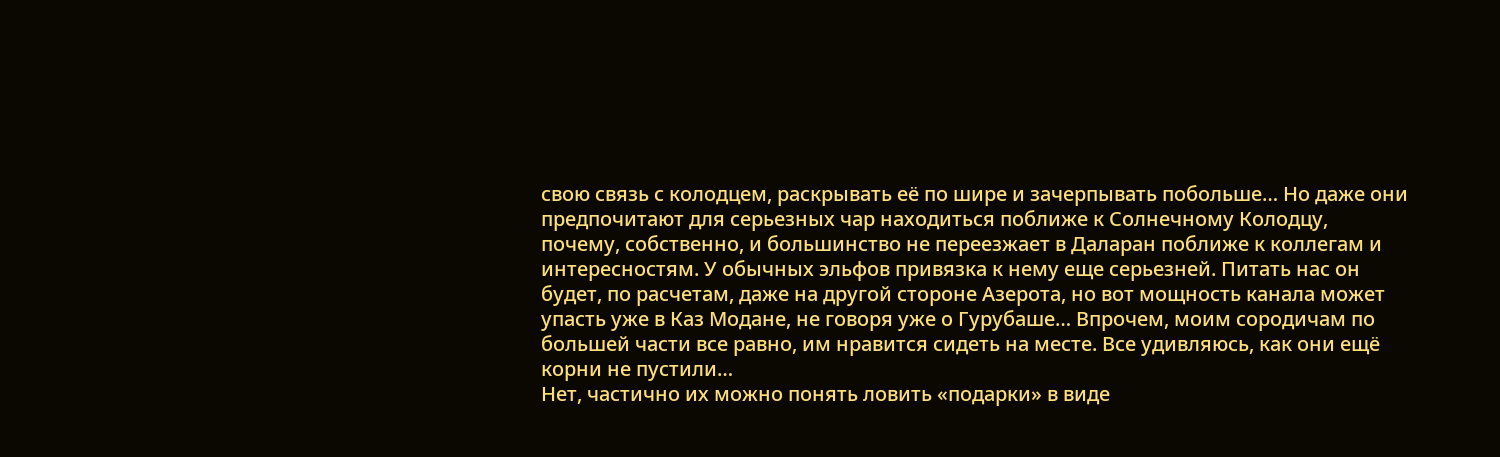свою связь с колодцем, раскрывать её по шире и зачерпывать побольше… Но даже они предпочитают для серьезных чар находиться поближе к Солнечному Колодцу, почему, собственно, и большинство не переезжает в Даларан поближе к коллегам и интересностям. У обычных эльфов привязка к нему еще серьезней. Питать нас он будет, по расчетам, даже на другой стороне Азерота, но вот мощность канала может упасть уже в Каз Модане, не говоря уже о Гурубаше… Впрочем, моим сородичам по большей части все равно, им нравится сидеть на месте. Все удивляюсь, как они ещё корни не пустили…
Нет, частично их можно понять ловить «подарки» в виде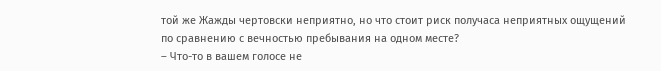той же Жажды чертовски неприятно, но что стоит риск получаса неприятных ощущений по сравнению с вечностью пребывания на одном месте?
– Что-то в вашем голосе не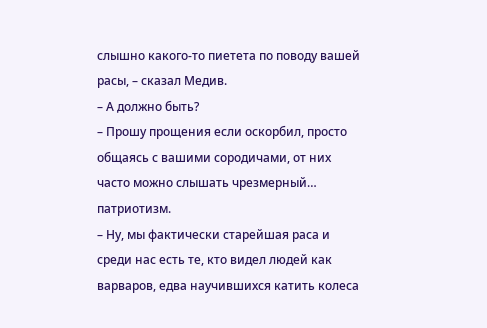слышно какого-то пиетета по поводу вашей расы, – сказал Медив.
– А должно быть?
– Прошу прощения если оскорбил, просто общаясь с вашими сородичами, от них часто можно слышать чрезмерный… патриотизм.
– Ну, мы фактически старейшая раса и среди нас есть те, кто видел людей как варваров, едва научившихся катить колеса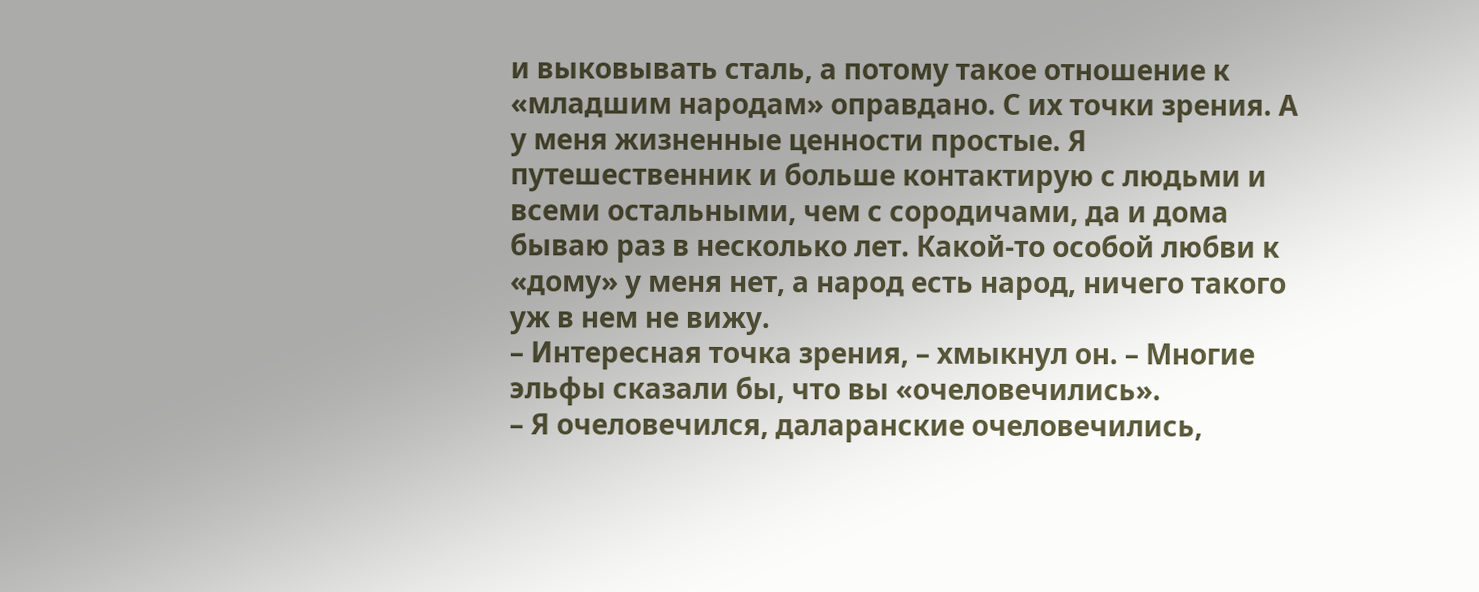и выковывать сталь, а потому такое отношение к «младшим народам» оправдано. С их точки зрения. А у меня жизненные ценности простые. Я путешественник и больше контактирую с людьми и всеми остальными, чем с сородичами, да и дома бываю раз в несколько лет. Какой-то особой любви к «дому» у меня нет, а народ есть народ, ничего такого уж в нем не вижу.
– Интересная точка зрения, – хмыкнул он. – Многие эльфы сказали бы, что вы «очеловечились».
– Я очеловечился, даларанские очеловечились,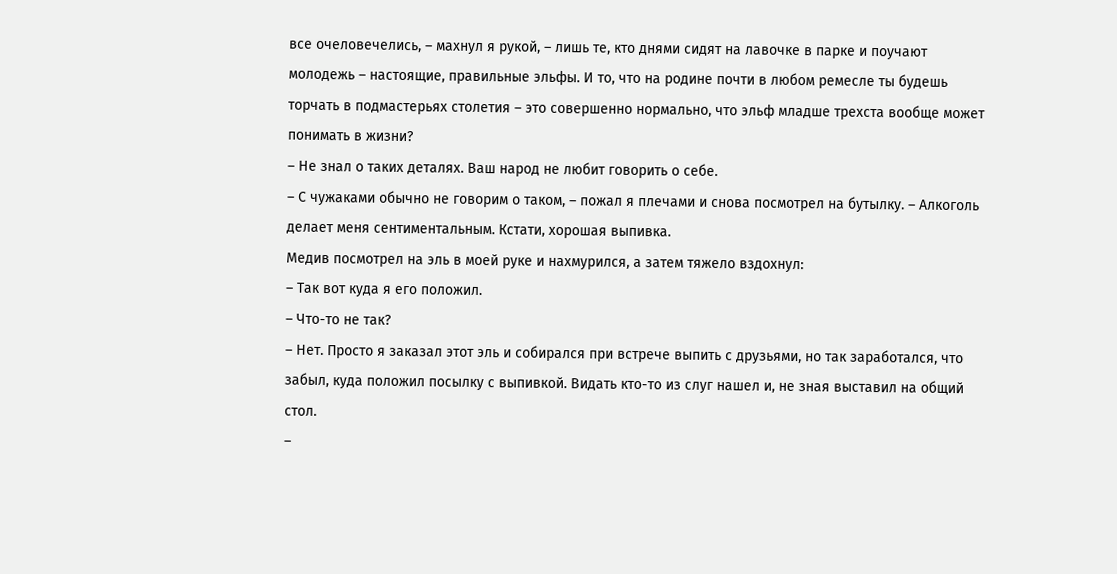все очеловечелись, – махнул я рукой, – лишь те, кто днями сидят на лавочке в парке и поучают молодежь – настоящие, правильные эльфы. И то, что на родине почти в любом ремесле ты будешь торчать в подмастерьях столетия – это совершенно нормально, что эльф младше трехста вообще может понимать в жизни?
– Не знал о таких деталях. Ваш народ не любит говорить о себе.
– С чужаками обычно не говорим о таком, – пожал я плечами и снова посмотрел на бутылку. – Алкоголь делает меня сентиментальным. Кстати, хорошая выпивка.
Медив посмотрел на эль в моей руке и нахмурился, а затем тяжело вздохнул:
– Так вот куда я его положил.
– Что-то не так?
– Нет. Просто я заказал этот эль и собирался при встрече выпить с друзьями, но так заработался, что забыл, куда положил посылку с выпивкой. Видать кто-то из слуг нашел и, не зная выставил на общий стол.
–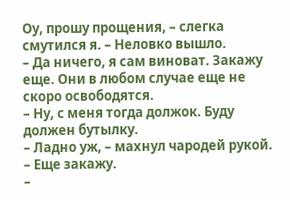Оу, прошу прощения, – слегка смутился я. – Неловко вышло.
– Да ничего, я сам виноват. Закажу еще. Они в любом случае еще не скоро освободятся.
– Ну, с меня тогда должок. Буду должен бутылку.
– Ладно уж, – махнул чародей рукой. – Еще закажу.
–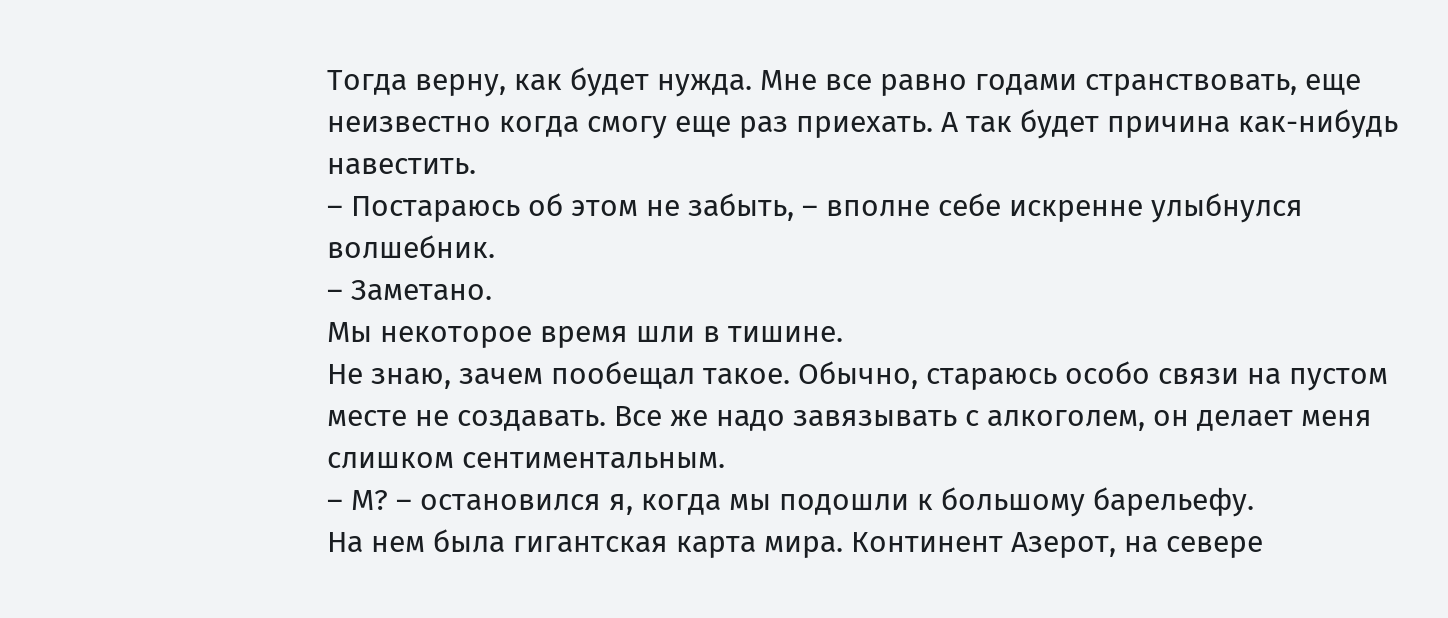Тогда верну, как будет нужда. Мне все равно годами странствовать, еще неизвестно когда смогу еще раз приехать. А так будет причина как-нибудь навестить.
– Постараюсь об этом не забыть, – вполне себе искренне улыбнулся волшебник.
– Заметано.
Мы некоторое время шли в тишине.
Не знаю, зачем пообещал такое. Обычно, стараюсь особо связи на пустом месте не создавать. Все же надо завязывать с алкоголем, он делает меня слишком сентиментальным.
– М? – остановился я, когда мы подошли к большому барельефу.
На нем была гигантская карта мира. Континент Азерот, на севере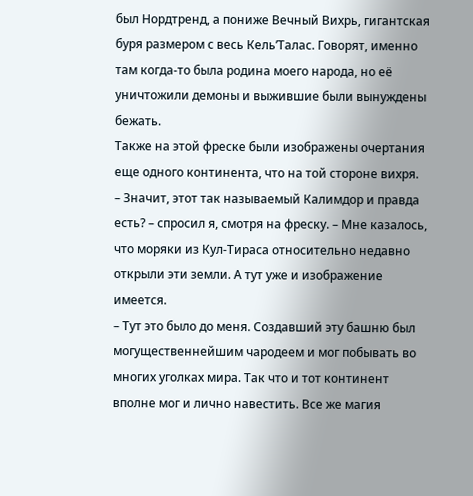был Нордтренд, а пониже Вечный Вихрь, гигантская буря размером с весь Кель’Талас. Говорят, именно там когда-то была родина моего народа, но её уничтожили демоны и выжившие были вынуждены бежать.
Также на этой фреске были изображены очертания еще одного континента, что на той стороне вихря.
– Значит, этот так называемый Калимдор и правда есть? – спросил я, смотря на фреску. – Мне казалось, что моряки из Кул-Тираса относительно недавно открыли эти земли. А тут уже и изображение имеется.
– Тут это было до меня. Создавший эту башню был могущественнейшим чародеем и мог побывать во многих уголках мира. Так что и тот континент вполне мог и лично навестить. Все же магия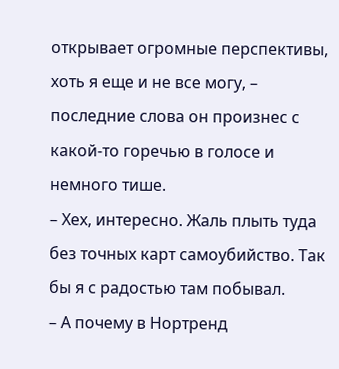открывает огромные перспективы, хоть я еще и не все могу, – последние слова он произнес с какой-то горечью в голосе и немного тише.
– Хех, интересно. Жаль плыть туда без точных карт самоубийство. Так бы я с радостью там побывал.
– А почему в Нортренд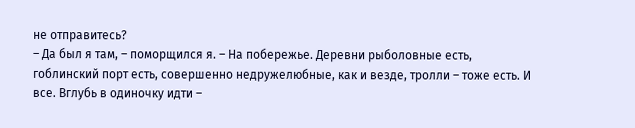не отправитесь?
– Да был я там, – поморщился я. – На побережье. Деревни рыболовные есть, гоблинский порт есть, совершенно недружелюбные, как и везде, тролли – тоже есть. И все. Вглубь в одиночку идти –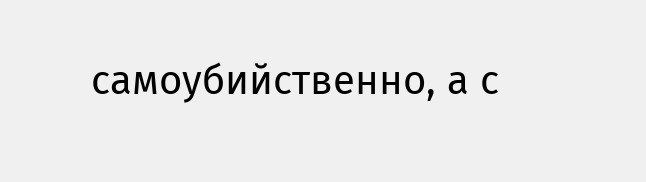самоубийственно, а с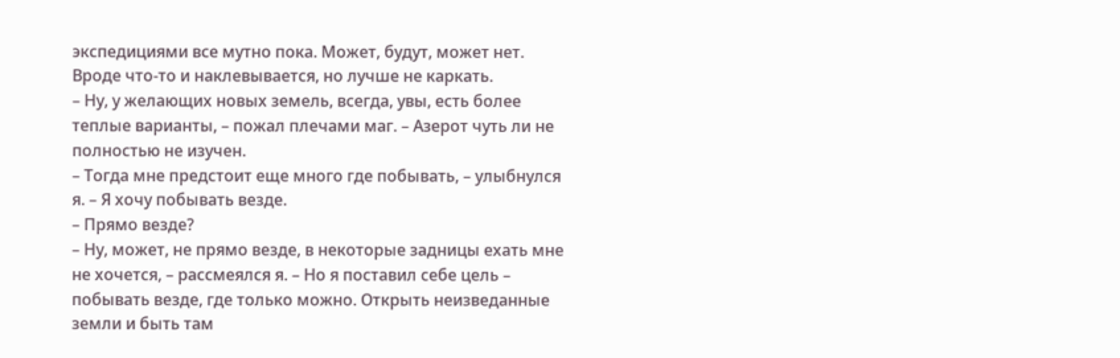экспедициями все мутно пока. Может, будут, может нет.
Вроде что-то и наклевывается, но лучше не каркать.
– Ну, у желающих новых земель, всегда, увы, есть более теплые варианты, – пожал плечами маг. – Азерот чуть ли не полностью не изучен.
– Тогда мне предстоит еще много где побывать, – улыбнулся я. – Я хочу побывать везде.
– Прямо везде?
– Ну, может, не прямо везде, в некоторые задницы ехать мне не хочется, – рассмеялся я. – Но я поставил себе цель – побывать везде, где только можно. Открыть неизведанные земли и быть там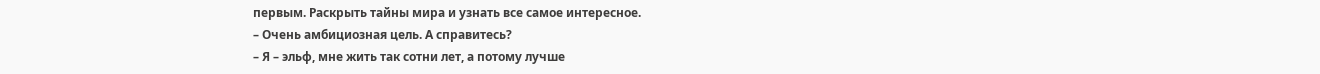первым. Раскрыть тайны мира и узнать все самое интересное.
– Очень амбициозная цель. А справитесь?
– Я – эльф, мне жить так сотни лет, а потому лучше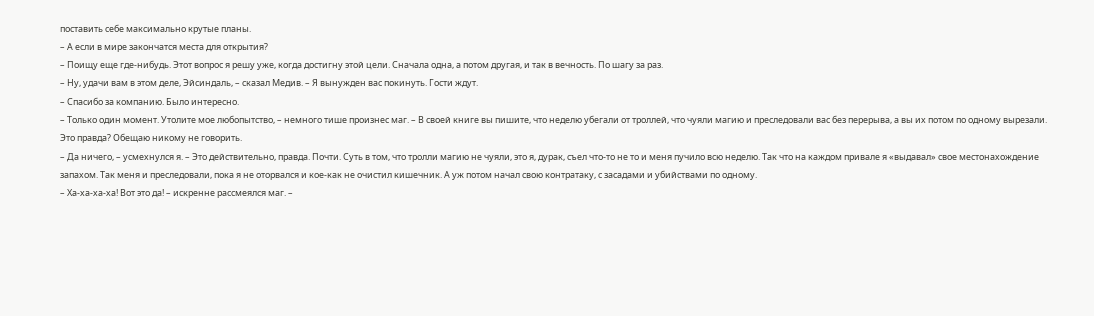поставить себе максимально крутые планы.
– А если в мире закончатся места для открытия?
– Поищу еще где-нибудь. Этот вопрос я решу уже, когда достигну этой цели. Сначала одна, а потом другая, и так в вечность. По шагу за раз.
– Ну, удачи вам в этом деле, Эйсиндаль, – сказал Медив. – Я вынужден вас покинуть. Гости ждут.
– Спасибо за компанию. Было интересно.
– Только один момент. Утолите мое любопытство, – немного тише произнес маг. – В своей книге вы пишите, что неделю убегали от троллей, что чуяли магию и преследовали вас без перерыва, а вы их потом по одному вырезали. Это правда? Обещаю никому не говорить.
– Да ничего, – усмехнулся я. – Это действительно, правда. Почти. Суть в том, что тролли магию не чуяли, это я, дурак, съел что-то не то и меня пучило всю неделю. Так что на каждом привале я «выдавал» свое местонахождение запахом. Так меня и преследовали, пока я не оторвался и кое-как не очистил кишечник. А уж потом начал свою контратаку, с засадами и убийствами по одному.
– Ха-ха-ха-ха! Вот это да! – искренне рассмеялся маг. –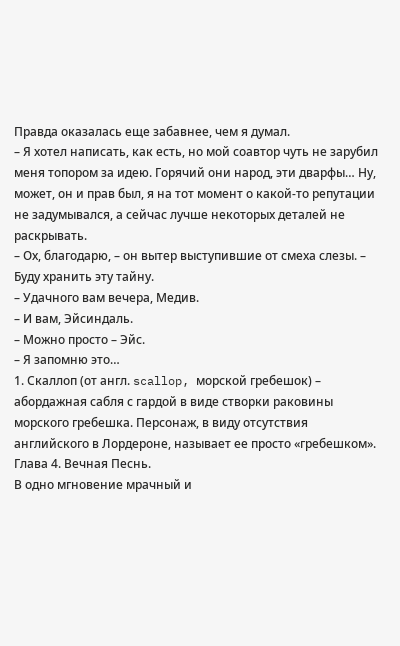Правда оказалась еще забавнее, чем я думал.
– Я хотел написать, как есть, но мой соавтор чуть не зарубил меня топором за идею. Горячий они народ, эти дварфы… Ну, может, он и прав был, я на тот момент о какой-то репутации не задумывался, а сейчас лучше некоторых деталей не раскрывать.
– Ох, благодарю, – он вытер выступившие от смеха слезы. – Буду хранить эту тайну.
– Удачного вам вечера, Медив.
– И вам, Эйсиндаль.
– Можно просто – Эйс.
– Я запомню это…
1. Скаллоп (от англ. scallop, морской гребешок) – абордажная сабля с гардой в виде створки раковины морского гребешка. Персонаж, в виду отсутствия английского в Лордероне, называет ее просто «гребешком».
Глава 4. Вечная Песнь.
В одно мгновение мрачный и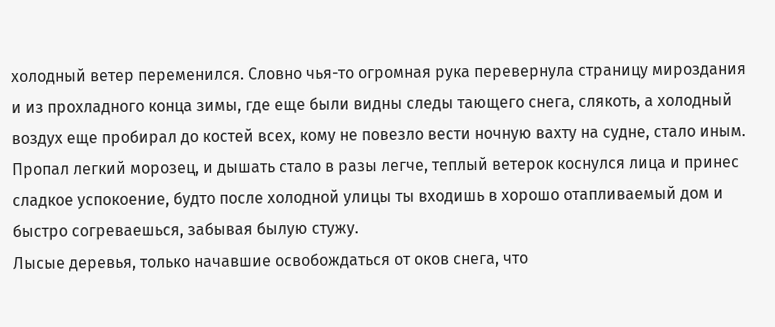холодный ветер переменился. Словно чья-то огромная рука перевернула страницу мироздания и из прохладного конца зимы, где еще были видны следы тающего снега, слякоть, а холодный воздух еще пробирал до костей всех, кому не повезло вести ночную вахту на судне, стало иным.
Пропал легкий морозец, и дышать стало в разы легче, теплый ветерок коснулся лица и принес сладкое успокоение, будто после холодной улицы ты входишь в хорошо отапливаемый дом и быстро согреваешься, забывая былую стужу.
Лысые деревья, только начавшие освобождаться от оков снега, что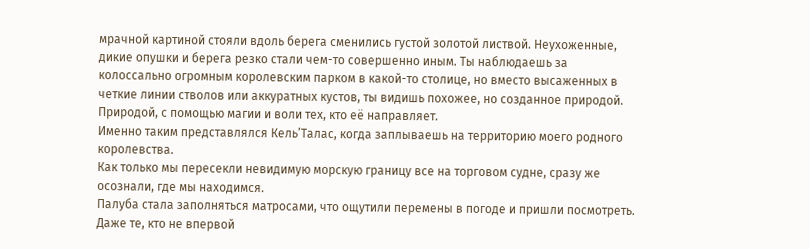мрачной картиной стояли вдоль берега сменились густой золотой листвой. Неухоженные, дикие опушки и берега резко стали чем-то совершенно иным. Ты наблюдаешь за колоссально огромным королевским парком в какой-то столице, но вместо высаженных в четкие линии стволов или аккуратных кустов, ты видишь похожее, но созданное природой.
Природой, с помощью магии и воли тех, кто её направляет.
Именно таким представлялся Кель’Талас, когда заплываешь на территорию моего родного королевства.
Как только мы пересекли невидимую морскую границу все на торговом судне, сразу же осознали, где мы находимся.
Палуба стала заполняться матросами, что ощутили перемены в погоде и пришли посмотреть. Даже те, кто не впервой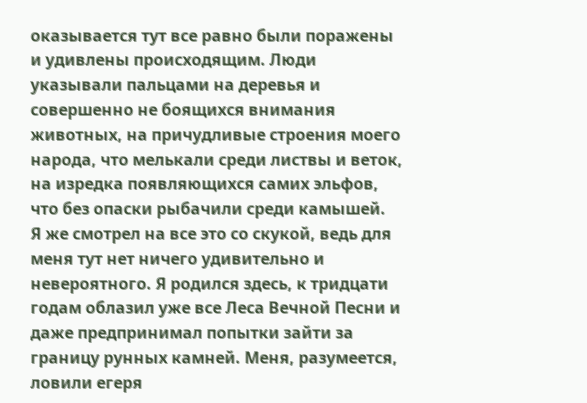оказывается тут все равно были поражены и удивлены происходящим. Люди указывали пальцами на деревья и совершенно не боящихся внимания животных, на причудливые строения моего народа, что мелькали среди листвы и веток, на изредка появляющихся самих эльфов, что без опаски рыбачили среди камышей.
Я же смотрел на все это со скукой, ведь для меня тут нет ничего удивительно и невероятного. Я родился здесь, к тридцати годам облазил уже все Леса Вечной Песни и даже предпринимал попытки зайти за границу рунных камней. Меня, разумеется, ловили егеря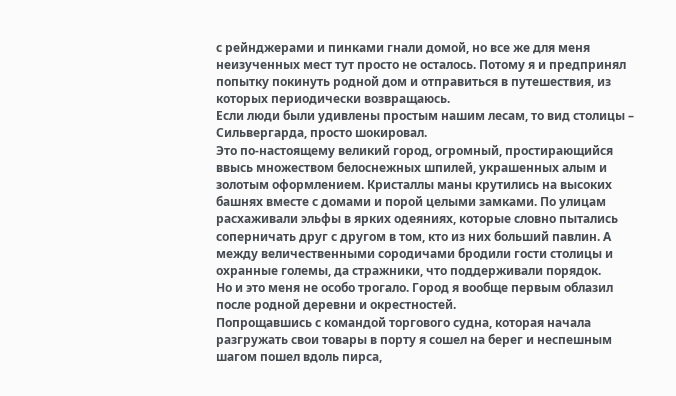с рейнджерами и пинками гнали домой, но все же для меня неизученных мест тут просто не осталось. Потому я и предпринял попытку покинуть родной дом и отправиться в путешествия, из которых периодически возвращаюсь.
Если люди были удивлены простым нашим лесам, то вид столицы – Сильвергарда, просто шокировал.
Это по-настоящему великий город, огромный, простирающийся ввысь множеством белоснежных шпилей, украшенных алым и золотым оформлением. Кристаллы маны крутились на высоких башнях вместе с домами и порой целыми замками. По улицам расхаживали эльфы в ярких одеяниях, которые словно пытались соперничать друг с другом в том, кто из них больший павлин. А между величественными сородичами бродили гости столицы и охранные големы, да стражники, что поддерживали порядок.
Но и это меня не особо трогало. Город я вообще первым облазил после родной деревни и окрестностей.
Попрощавшись с командой торгового судна, которая начала разгружать свои товары в порту я сошел на берег и неспешным шагом пошел вдоль пирса,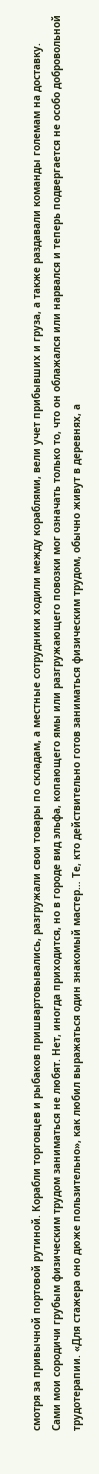смотря за привычной портовой рутиной. Корабли торговцев и рыбаков пришвартовывались, разгружали свои товары по складам, а местные сотрудники ходили между кораблями, вели учет прибывших и груза, а также раздавали команды големам на доставку.
Сами мои сородичи грубым физическим трудом заниматься не любят. Нет, иногда приходится, но в городе вид эльфа, копающего ямы или разгружающего повозки мог означать только то, что он облажался или нарвался и теперь подвергается не особо добровольной трудотерапии. «Для стажера оно дюже пользительно», как любил выражаться один знакомый мастер… Те, кто действительно готов заниматься физическим трудом, обычно живут в деревнях, а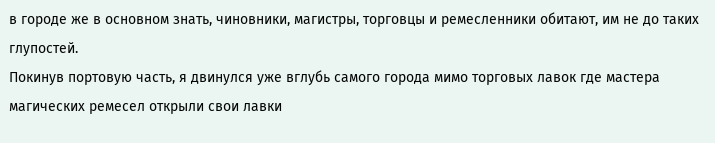в городе же в основном знать, чиновники, магистры, торговцы и ремесленники обитают, им не до таких глупостей.
Покинув портовую часть, я двинулся уже вглубь самого города мимо торговых лавок где мастера магических ремесел открыли свои лавки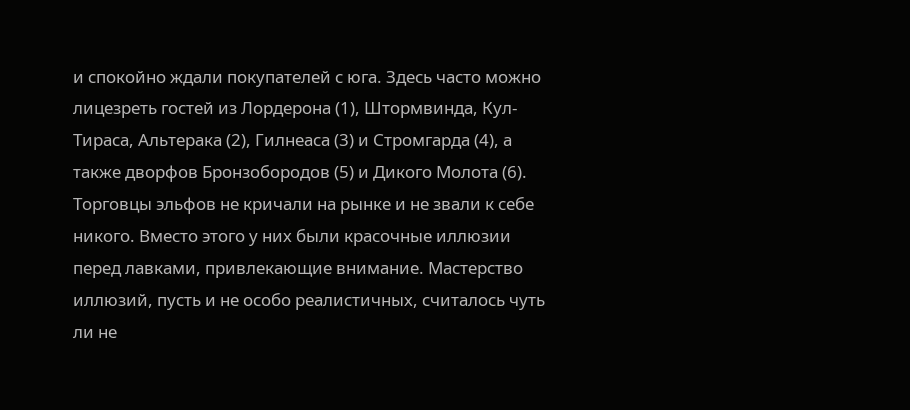и спокойно ждали покупателей с юга. Здесь часто можно лицезреть гостей из Лордерона (1), Штормвинда, Кул-Тираса, Альтерака (2), Гилнеаса (3) и Стромгарда (4), а также дворфов Бронзобородов (5) и Дикого Молота (6).
Торговцы эльфов не кричали на рынке и не звали к себе никого. Вместо этого у них были красочные иллюзии перед лавками, привлекающие внимание. Мастерство иллюзий, пусть и не особо реалистичных, считалось чуть ли не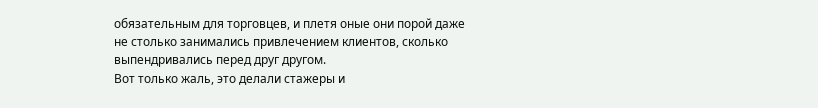обязательным для торговцев, и плетя оные они порой даже не столько занимались привлечением клиентов, сколько выпендривались перед друг другом.
Вот только жаль, это делали стажеры и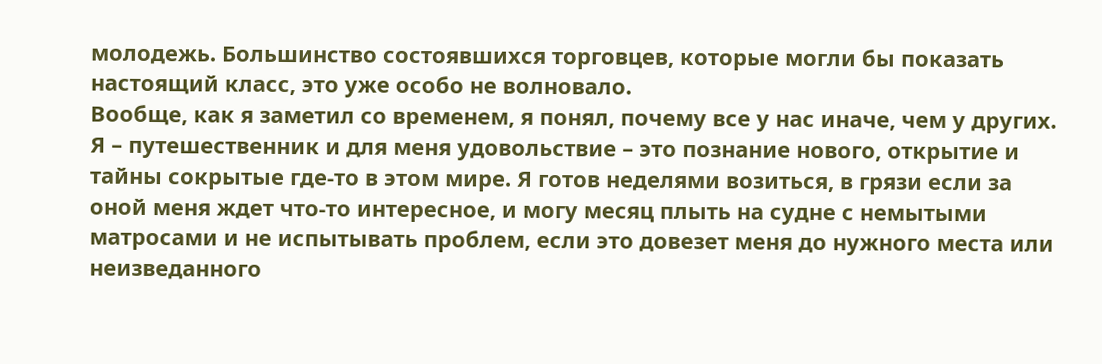молодежь. Большинство состоявшихся торговцев, которые могли бы показать настоящий класс, это уже особо не волновало.
Вообще, как я заметил со временем, я понял, почему все у нас иначе, чем у других.
Я – путешественник и для меня удовольствие – это познание нового, открытие и тайны сокрытые где-то в этом мире. Я готов неделями возиться, в грязи если за оной меня ждет что-то интересное, и могу месяц плыть на судне с немытыми матросами и не испытывать проблем, если это довезет меня до нужного места или неизведанного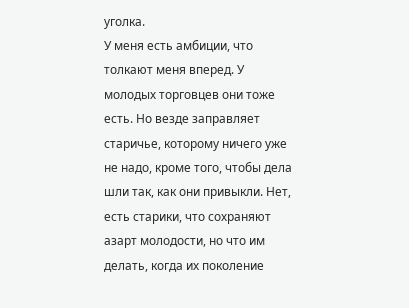уголка.
У меня есть амбиции, что толкают меня вперед. У молодых торговцев они тоже есть. Но везде заправляет старичье, которому ничего уже не надо, кроме того, чтобы дела шли так, как они привыкли. Нет, есть старики, что сохраняют азарт молодости, но что им делать, когда их поколение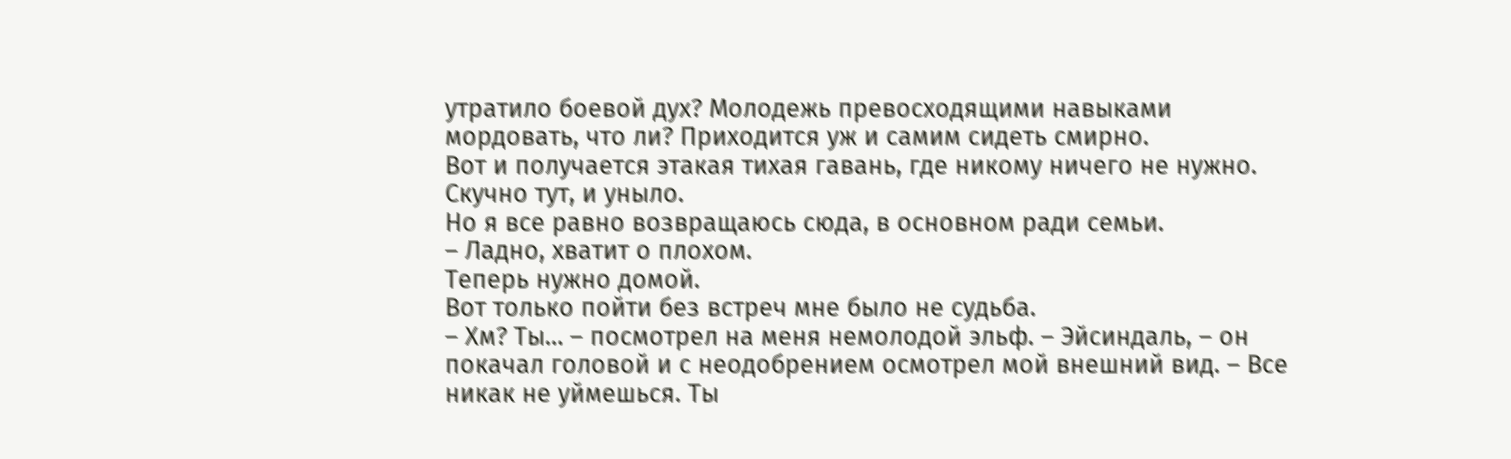утратило боевой дух? Молодежь превосходящими навыками мордовать, что ли? Приходится уж и самим сидеть смирно.
Вот и получается этакая тихая гавань, где никому ничего не нужно. Скучно тут, и уныло.
Но я все равно возвращаюсь сюда, в основном ради семьи.
– Ладно, хватит о плохом.
Теперь нужно домой.
Вот только пойти без встреч мне было не судьба.
– Хм? Ты… – посмотрел на меня немолодой эльф. – Эйсиндаль, – он покачал головой и с неодобрением осмотрел мой внешний вид. – Все никак не уймешься. Ты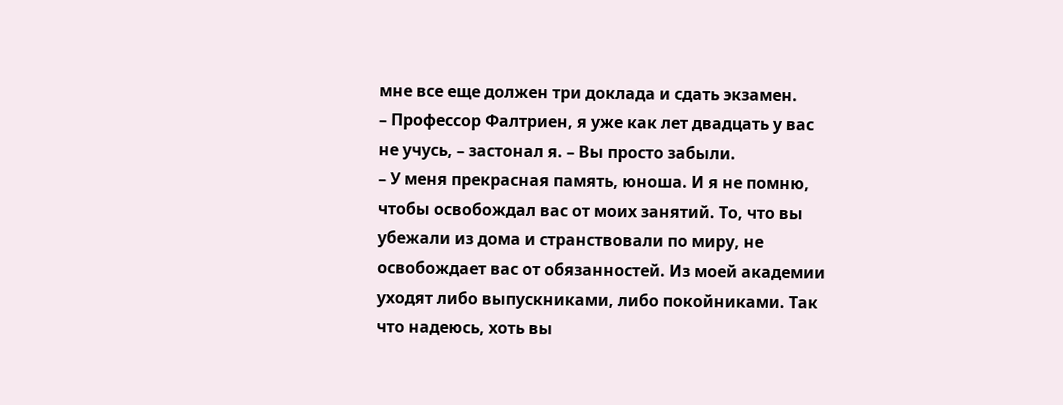мне все еще должен три доклада и сдать экзамен.
– Профессор Фалтриен, я уже как лет двадцать у вас не учусь, – застонал я. – Вы просто забыли.
– У меня прекрасная память, юноша. И я не помню, чтобы освобождал вас от моих занятий. То, что вы убежали из дома и странствовали по миру, не освобождает вас от обязанностей. Из моей академии уходят либо выпускниками, либо покойниками. Так что надеюсь, хоть вы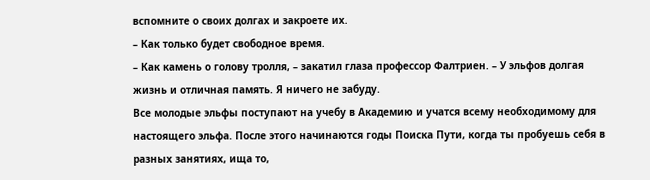вспомните о своих долгах и закроете их.
– Как только будет свободное время.
– Как камень о голову тролля, – закатил глаза профессор Фалтриен. – У эльфов долгая жизнь и отличная память. Я ничего не забуду.
Все молодые эльфы поступают на учебу в Академию и учатся всему необходимому для настоящего эльфа. После этого начинаются годы Поиска Пути, когда ты пробуешь себя в разных занятиях, ища то,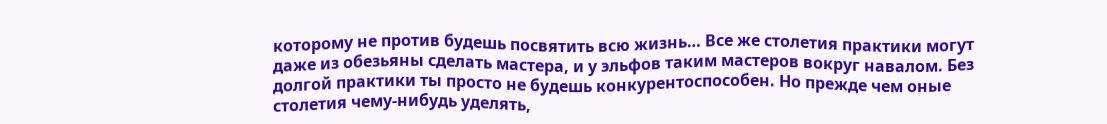которому не против будешь посвятить всю жизнь… Все же столетия практики могут даже из обезьяны сделать мастера, и у эльфов таким мастеров вокруг навалом. Без долгой практики ты просто не будешь конкурентоспособен. Но прежде чем оные столетия чему-нибудь уделять,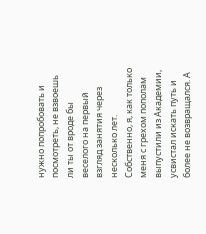нужно попробовать и посмотреть, не взвоешь ли ты от вроде бы веселого на первый взгляд занятия через несколько лет.
Собственно, я, как только меня с грехом пополам выпустили из Академии, усвистал искать путь и более не возвращался. А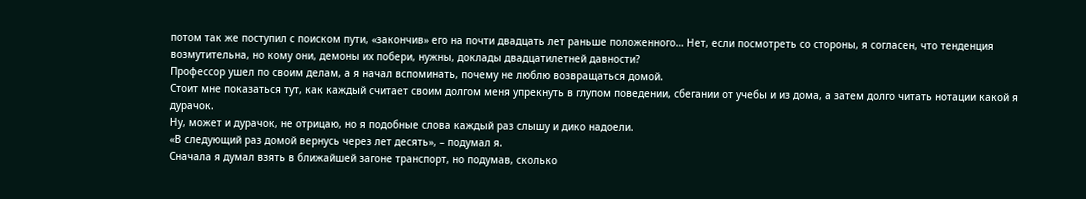потом так же поступил с поиском пути, «закончив» его на почти двадцать лет раньше положенного… Нет, если посмотреть со стороны, я согласен, что тенденция возмутительна, но кому они, демоны их побери, нужны, доклады двадцатилетней давности?
Профессор ушел по своим делам, а я начал вспоминать, почему не люблю возвращаться домой.
Стоит мне показаться тут, как каждый считает своим долгом меня упрекнуть в глупом поведении, сбегании от учебы и из дома, а затем долго читать нотации какой я дурачок.
Ну, может и дурачок, не отрицаю, но я подобные слова каждый раз слышу и дико надоели.
«В следующий раз домой вернусь через лет десять», – подумал я.
Сначала я думал взять в ближайшей загоне транспорт, но подумав, сколько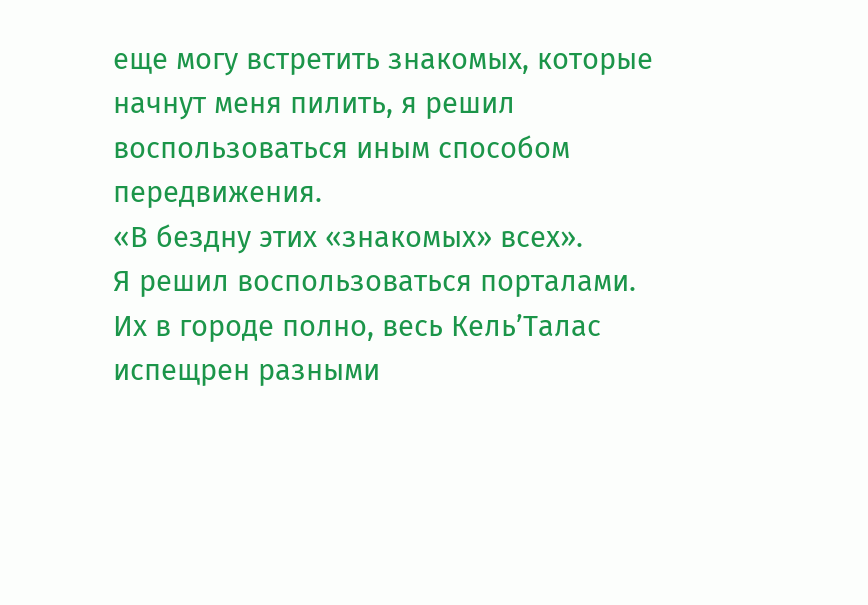еще могу встретить знакомых, которые начнут меня пилить, я решил воспользоваться иным способом передвижения.
«В бездну этих «знакомых» всех».
Я решил воспользоваться порталами.
Их в городе полно, весь Кель’Талас испещрен разными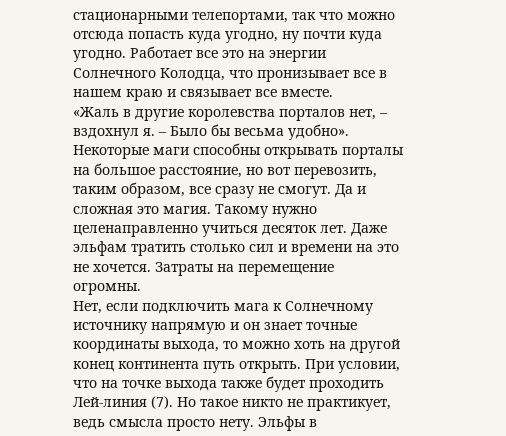стационарными телепортами, так что можно отсюда попасть куда угодно, ну почти куда угодно. Работает все это на энергии Солнечного Колодца, что пронизывает все в нашем краю и связывает все вместе.
«Жаль в другие королевства порталов нет, – вздохнул я. – Было бы весьма удобно».
Некоторые маги способны открывать порталы на большое расстояние, но вот перевозить, таким образом, все сразу не смогут. Да и сложная это магия. Такому нужно целенаправленно учиться десяток лет. Даже эльфам тратить столько сил и времени на это не хочется. Затраты на перемещение огромны.
Нет, если подключить мага к Солнечному источнику напрямую и он знает точные координаты выхода, то можно хоть на другой конец континента путь открыть. При условии, что на точке выхода также будет проходить Лей-линия (7). Но такое никто не практикует, ведь смысла просто нету. Эльфы в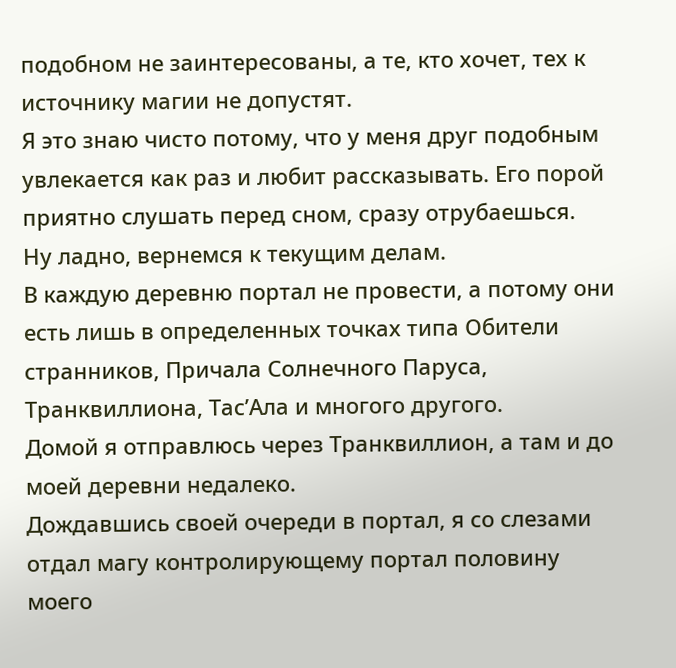подобном не заинтересованы, а те, кто хочет, тех к источнику магии не допустят.
Я это знаю чисто потому, что у меня друг подобным увлекается как раз и любит рассказывать. Его порой приятно слушать перед сном, сразу отрубаешься.
Ну ладно, вернемся к текущим делам.
В каждую деревню портал не провести, а потому они есть лишь в определенных точках типа Обители странников, Причала Солнечного Паруса, Транквиллиона, Тас’Ала и многого другого.
Домой я отправлюсь через Транквиллион, а там и до моей деревни недалеко.
Дождавшись своей очереди в портал, я со слезами отдал магу контролирующему портал половину моего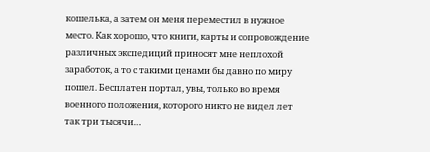кошелька, а затем он меня переместил в нужное место. Как хорошо, что книги, карты и сопровождение различных экспедиций приносят мне неплохой заработок, а то с такими ценами бы давно по миру пошел. Бесплатен портал, увы, только во время военного положения, которого никто не видел лет так три тысячи…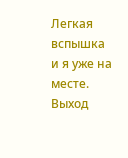Легкая вспышка и я уже на месте.
Выход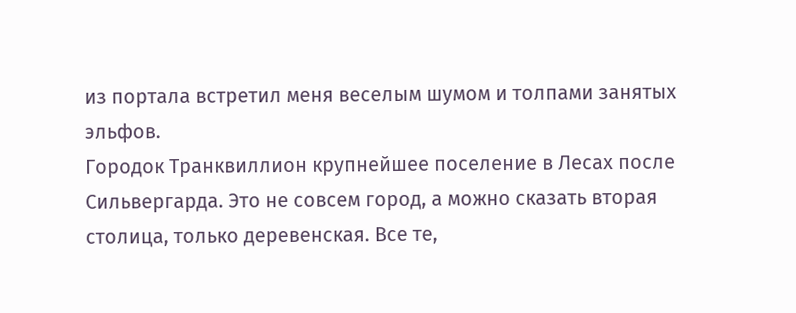из портала встретил меня веселым шумом и толпами занятых эльфов.
Городок Транквиллион крупнейшее поселение в Лесах после Сильвергарда. Это не совсем город, а можно сказать вторая столица, только деревенская. Все те,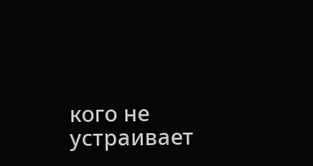кого не устраивает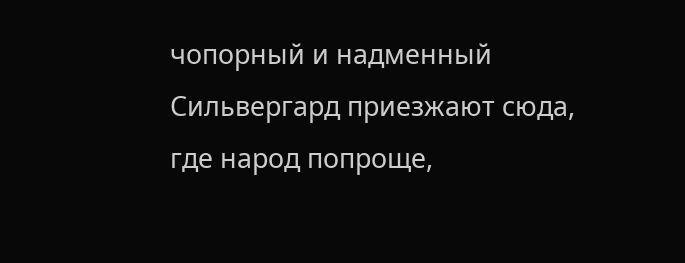чопорный и надменный Сильвергард приезжают сюда, где народ попроще,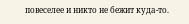повеселее и никто не бежит куда-то.